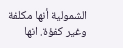الشمولية أنها مكلفة وغير كفؤة. انها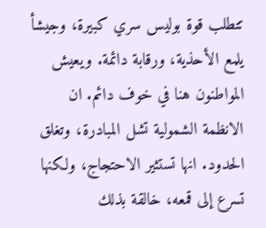تتطلب قوة بوليس سري كبيرة، وجيشأ يلمع الأحذية، ورقابة دائمة. ويعيش المواطنون هنا في خوف دائم. ان الانظمة الشمولية تشل المبادرة، وتغلق الحدود. انها تستثير الاحتجاج، ولكنها تسرع إلى قمعه، خالقة بذلك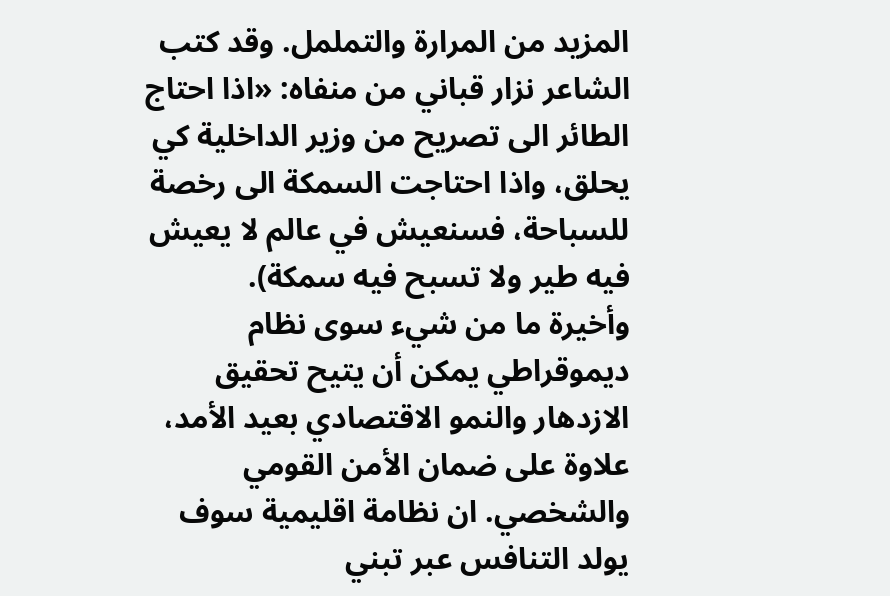المزيد من المرارة والتململ. وقد كتب الشاعر نزار قباني من منفاه: «اذا احتاج الطائر الى تصريح من وزير الداخلية كي يحلق، واذا احتاجت السمكة الى رخصة للسباحة، فسنعيش في عالم لا يعيش فيه طير ولا تسبح فيه سمكة).
وأخيرة ما من شيء سوى نظام ديموقراطي يمكن أن يتيح تحقيق الازدهار والنمو الاقتصادي بعيد الأمد، علاوة على ضمان الأمن القومي والشخصي. ان نظامة اقليمية سوف يولد التنافس عبر تبني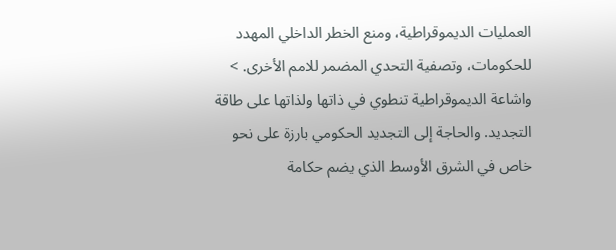العمليات الديموقراطية، ومنع الخطر الداخلي المهدد للحكومات، وتصفية التحدي المضمر للامم الأخرى. >
واشاعة الديموقراطية تنطوي في ذاتها ولذاتها على طاقة التجديد. والحاجة إلى التجديد الحكومي بارزة على نحو خاص في الشرق الأوسط الذي يضم حکامة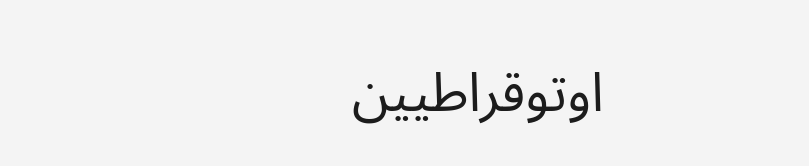اوتوقراطيين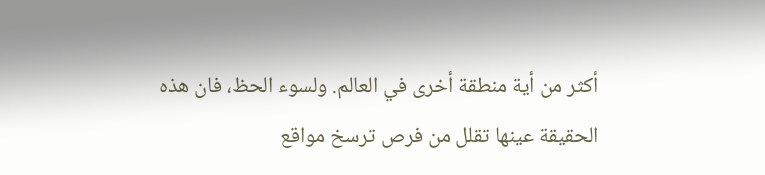أكثر من أية منطقة أخرى في العالم. ولسوء الحظ، فان هذه الحقيقة عينها تقلل من فرص ترسخ مواقع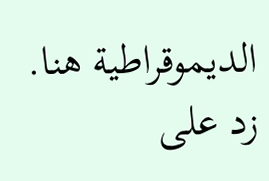الديموقراطية هنا. زد على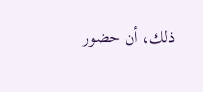ذلك، أن حضور